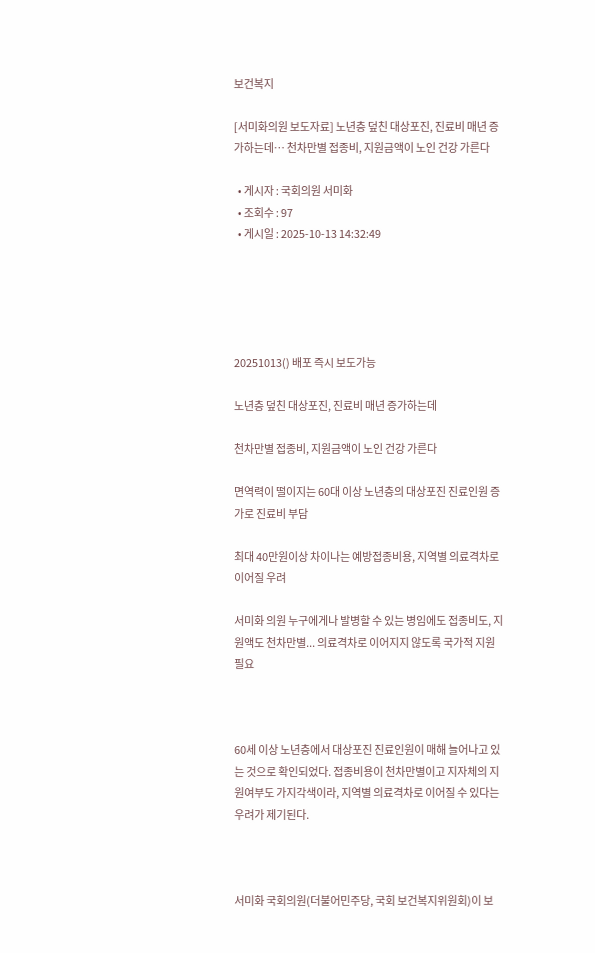보건복지

[서미화의원 보도자료] 노년층 덮친 대상포진, 진료비 매년 증가하는데… 천차만별 접종비, 지원금액이 노인 건강 가른다

  • 게시자 : 국회의원 서미화
  • 조회수 : 97
  • 게시일 : 2025-10-13 14:32:49





20251013() 배포 즉시 보도가능

노년층 덮친 대상포진, 진료비 매년 증가하는데

천차만별 접종비, 지원금액이 노인 건강 가른다

면역력이 떨이지는 60대 이상 노년층의 대상포진 진료인원 증가로 진료비 부담

최대 40만원이상 차이나는 예방접종비용, 지역별 의료격차로 이어질 우려

서미화 의원 누구에게나 발병할 수 있는 병임에도 접종비도, 지원액도 천차만별... 의료격차로 이어지지 않도록 국가적 지원 필요



60세 이상 노년층에서 대상포진 진료인원이 매해 늘어나고 있는 것으로 확인되었다. 접종비용이 천차만별이고 지자체의 지원여부도 가지각색이라, 지역별 의료격차로 이어질 수 있다는 우려가 제기된다.



서미화 국회의원(더불어민주당, 국회 보건복지위원회)이 보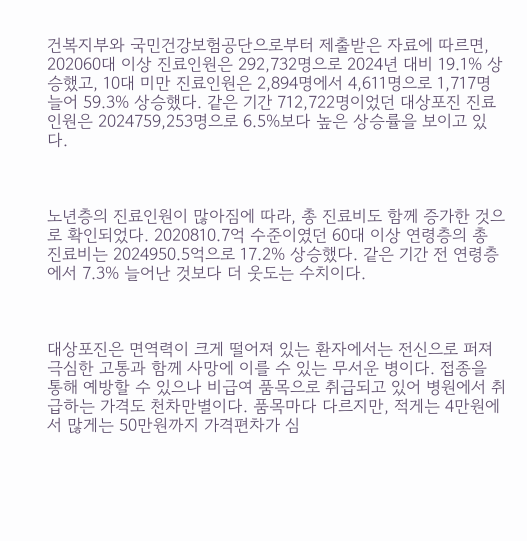건복지부와 국민건강보험공단으로부터 제출받은 자료에 따르면, 202060대 이상 진료인원은 292,732명으로 2024년 대비 19.1% 상승했고, 10대 미만 진료인원은 2,894명에서 4,611명으로 1,717명 늘어 59.3% 상승했다. 같은 기간 712,722명이었던 대상포진 진료인원은 2024759,253명으로 6.5%보다 높은 상승률을 보이고 있다.



노년층의 진료인원이 많아짐에 따라, 총 진료비도 함께 증가한 것으로 확인되었다. 2020810.7억 수준이였던 60대 이상 연령층의 총 진료비는 2024950.5억으로 17.2% 상승했다. 같은 기간 전 연령층에서 7.3% 늘어난 것보다 더 웃도는 수치이다.



대상포진은 면역력이 크게 떨어져 있는 환자에서는 전신으로 퍼져 극심한 고통과 함께 사망에 이를 수 있는 무서운 병이다. 접종을 통해 예방할 수 있으나 비급여 품목으로 취급되고 있어 병원에서 취급하는 가격도 천차만별이다. 품목마다 다르지만, 적게는 4만원에서 많게는 50만원까지 가격편차가 심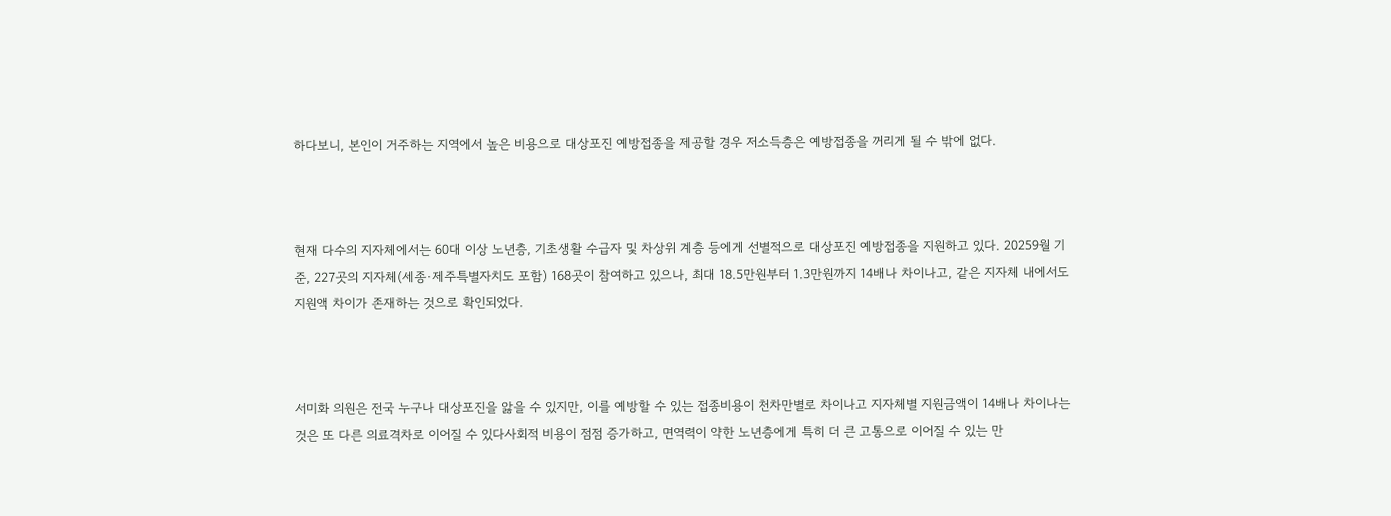하다보니, 본인이 거주하는 지역에서 높은 비용으로 대상포진 예방접종을 제공할 경우 저소득층은 예방접종을 꺼리게 될 수 밖에 없다.



현재 다수의 지자체에서는 60대 이상 노년층, 기초생활 수급자 및 차상위 계층 등에게 선별적으로 대상포진 예방접종을 지원하고 있다. 20259월 기준, 227곳의 지자체(세종·제주특별자치도 포함) 168곳이 참여하고 있으나, 최대 18.5만원부터 1.3만원까지 14배나 차이나고, 같은 지자체 내에서도 지원액 차이가 존재하는 것으로 확인되었다.



서미화 의원은 전국 누구나 대상포진을 앓을 수 있지만, 이를 예방할 수 있는 접종비용이 천차만별로 차이나고 지자체별 지원금액이 14배나 차이나는 것은 또 다른 의료격차로 이어질 수 있다사회적 비용이 점점 증가하고, 면역력이 약한 노년층에게 특히 더 큰 고통으로 이어질 수 있는 만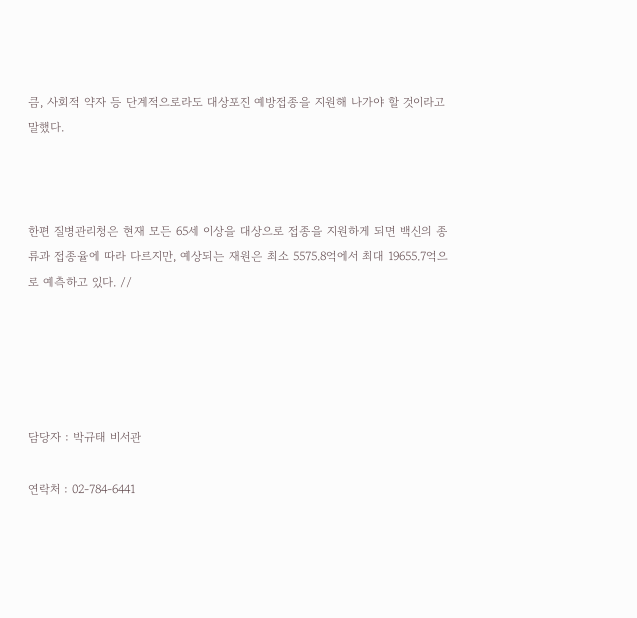큼, 사회적 약자 등 단계적으로라도 대상포진 예방접종을 지원해 나가야 할 것이라고 말했다.



한편 질병관리청은 현재 모든 65세 이상을 대상으로 접종을 지원하게 되면 백신의 종류과 접종율에 따라 다르지만, 예상되는 재원은 최소 5575.8억에서 최대 19655.7억으로 예측하고 있다. //





담당자 : 박규태 비서관

연락처 : 02-784-6441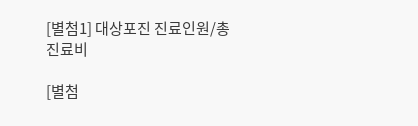[별첨1] 대상포진 진료인원/총진료비

[별첨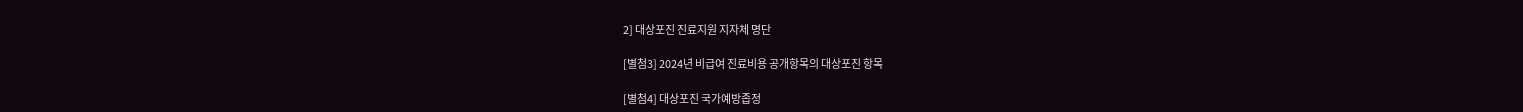2] 대상포진 진료지원 지자체 명단

[별첨3] 2024년 비급여 진료비용 공개항목의 대상포진 항목

[별첨4] 대상포진 국가예방좁정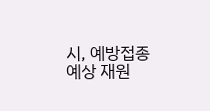시, 예방접종 예상 재원